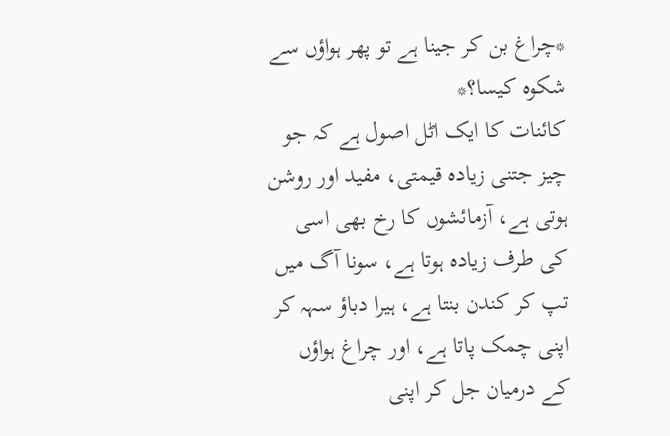*چراغ بن کر جینا ہے تو پھر ہواؤں سے شکوہ کیسا؟*
کائنات کا ایک اٹل اصول ہے کہ جو چیز جتنی زیادہ قیمتی، مفید اور روشن ہوتی ہے، آزمائشوں کا رخ بھی اسی کی طرف زیادہ ہوتا ہے، سونا آگ میں تپ کر کندن بنتا ہے، ہیرا دباؤ سہہ کر اپنی چمک پاتا ہے، اور چراغ ہواؤں کے درمیان جل کر اپنی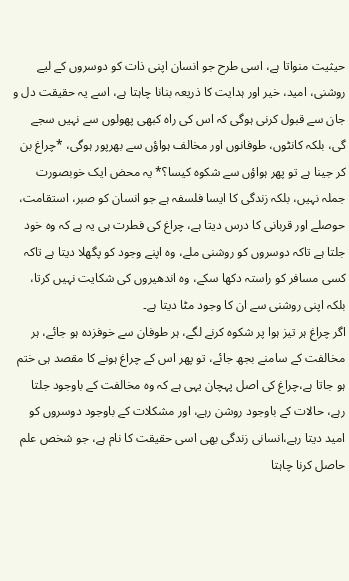حیثیت منواتا ہے، اسی طرح جو انسان اپنی ذات کو دوسروں کے لیے روشنی، امید، خیر اور ہدایت کا ذریعہ بنانا چاہتا ہے، اسے یہ حقیقت دل و جان سے قبول کرنی ہوگی کہ اس کی راہ کبھی پھولوں سے نہیں سجے گی، بلکہ کانٹوں، طوفانوں اور مخالف ہواؤں سے بھرپور ہوگی، *چراغ بن کر جینا ہے تو پھر ہواؤں سے شکوہ کیسا؟* یہ محض ایک خوبصورت جملہ نہیں، بلکہ زندگی کا ایسا فلسفہ ہے جو انسان کو صبر، استقامت، حوصلے اور قربانی کا درس دیتا ہے، چراغ کی فطرت ہی یہ ہے کہ وہ خود جلتا ہے تاکہ دوسروں کو روشنی ملے، وہ اپنے وجود کو پگھلا دیتا ہے تاکہ کسی مسافر کو راستہ دکھا سکے، وہ اندھیروں کی شکایت نہیں کرتا، بلکہ اپنی روشنی سے ان کا وجود مٹا دیتا ہے۔
اگر چراغ ہر تیز ہوا پر شکوہ کرنے لگے، ہر طوفان سے خوفزدہ ہو جائے، ہر مخالفت کے سامنے بجھ جائے، تو پھر اس کے چراغ ہونے کا مقصد ہی ختم ہو جاتا ہے،چراغ کی اصل پہچان یہی ہے کہ وہ مخالفت کے باوجود جلتا رہے، حالات کے باوجود روشن رہے، اور مشکلات کے باوجود دوسروں کو امید دیتا رہے،انسانی زندگی بھی اسی حقیقت کا نام ہے، جو شخص علم حاصل کرنا چاہتا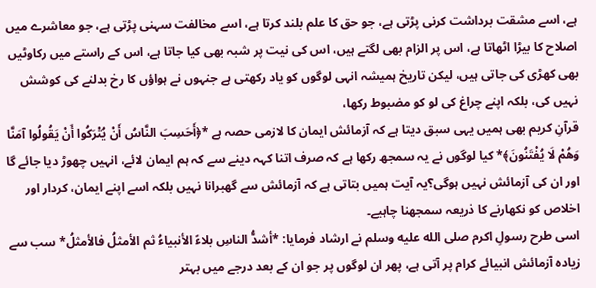ہے، اسے مشقت برداشت کرنی پڑتی ہے، جو حق کا علم بلند کرتا ہے، اسے مخالفت سہنی پڑتی ہے، جو معاشرے میں اصلاح کا بیڑا اٹھاتا ہے، اس پر الزام بھی لگتے ہیں، اس کی نیت پر شبہ بھی کیا جاتا ہے، اس کے راستے میں رکاوٹیں بھی کھڑی کی جاتی ہیں، لیکن تاریخ ہمیشہ انہی لوگوں کو یاد رکھتی ہے جنہوں نے ہواؤں کا رخ بدلنے کی کوشش نہیں کی، بلکہ اپنے چراغ کی لو کو مضبوط رکھا،
قرآنِ کریم بھی ہمیں یہی سبق دیتا ہے کہ آزمائش ایمان کا لازمی حصہ ہے *﴿أَحَسِبَ النَّاسُ أَنْ يُتْرَكُوا أَنْ يَقُولُوا آمَنَّا وَهُمْ لَا يُفْتَنُونَ﴾* کیا لوگوں نے یہ سمجھ رکھا ہے کہ صرف اتنا کہہ دینے سے کہ ہم ایمان لائے، انہیں چھوڑ دیا جائے گا اور ان کی آزمائش نہیں ہوگی؟یہ آیت ہمیں بتاتی ہے کہ آزمائش سے گھبرانا نہیں بلکہ اسے اپنے ایمان، کردار اور اخلاص کو نکھارنے کا ذریعہ سمجھنا چاہیے۔
اسی طرح رسولِ اکرم صلى الله عليه وسلم نے ارشاد فرمایا: *أشدُّ الناسِ بلاءً الأنبياءُ ثم الأمثلُ فالأمثلُ* سب سے زیادہ آزمائش انبیائے کرام پر آتی ہے، پھر ان لوگوں پر جو ان کے بعد درجے میں بہتر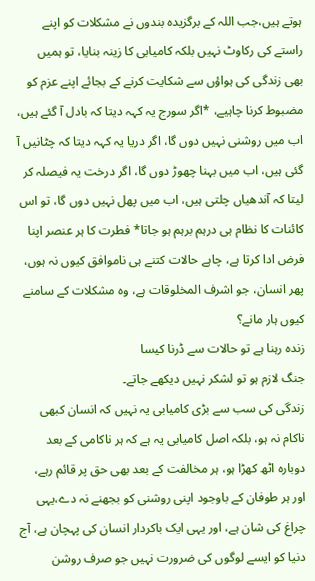ہوتے ہیں،جب اللہ کے برگزیدہ بندوں نے مشکلات کو اپنے راستے کی رکاوٹ نہیں بلکہ کامیابی کا زینہ بنایا، تو ہمیں بھی زندگی کی ہواؤں سے شکایت کرنے کے بجائے اپنے عزم کو مضبوط کرنا چاہیے، *اگر سورج یہ کہہ دیتا کہ بادل آ گئے ہیں، اب میں روشنی نہیں دوں گا، اگر دریا یہ کہہ دیتا کہ چٹانیں آ گئی ہیں، اب میں بہنا چھوڑ دوں گا، اگر درخت یہ فیصلہ کر لیتا کہ آندھیاں چلتی ہیں، اب میں پھل نہیں دوں گا، تو اس کائنات کا نظام ہی درہم برہم ہو جاتا* فطرت کا ہر عنصر اپنا فرض ادا کرتا ہے، چاہے حالات کتنے ہی ناموافق کیوں نہ ہوں، پھر انسان، جو اشرف المخلوقات ہے، وہ مشکلات کے سامنے کیوں ہار مانے؟
زندہ رہنا ہے تو حالات سے ڈرنا کیسا
جنگ لازم ہو تو لشکر نہیں دیکھے جاتے۔
زندگی کی سب سے بڑی کامیابی یہ نہیں کہ انسان کبھی ناکام نہ ہو، بلکہ اصل کامیابی یہ ہے کہ ہر ناکامی کے بعد دوبارہ اٹھ کھڑا ہو، ہر مخالفت کے بعد بھی حق پر قائم رہے، اور ہر طوفان کے باوجود اپنی روشنی کو بجھنے نہ دے،یہی چراغ کی شان ہے، اور یہی ایک باکردار انسان کی پہچان ہے، آج دنیا کو ایسے لوگوں کی ضرورت نہیں جو صرف روشن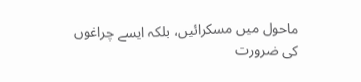ماحول میں مسکرائیں، بلکہ ایسے چراغوں کی ضرورت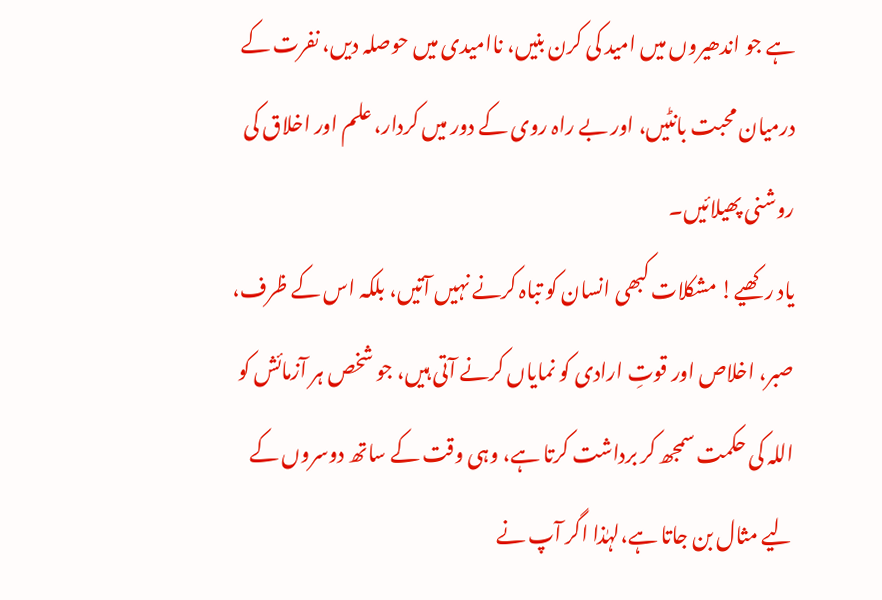ہے جو اندھیروں میں امید کی کرن بنیں، ناامیدی میں حوصلہ دیں، نفرت کے درمیان محبت بانٹیں، اور بے راہ روی کے دور میں کردار، علم اور اخلاق کی روشنی پھیلائیں۔
یاد رکھیے! مشکلات کبھی انسان کو تباہ کرنے نہیں آتیں، بلکہ اس کے ظرف، صبر، اخلاص اور قوتِ ارادی کو نمایاں کرنے آتی ہیں، جو شخص ہر آزمائش کو اللہ کی حکمت سمجھ کر برداشت کرتا ہے، وہی وقت کے ساتھ دوسروں کے لیے مثال بن جاتا ہے،لہٰذا اگر آپ نے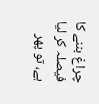چراغ بننے کا فیصلہ کر لیا ہے، تو پھر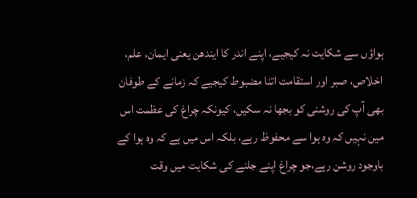ہواؤں سے شکایت نہ کیجیے، اپنے اندر کا ایندھن یعنی ایمان، علم، اخلاص، صبر اور استقامت اتنا مضبوط کیجیے کہ زمانے کے طوفان بھی آپ کی روشنی کو بجھا نہ سکیں، کیونکہ چراغ کی عظمت اس میں نہیں کہ وہ ہوا سے محفوظ رہے، بلکہ اس میں ہے کہ وہ ہوا کے باوجود روشن رہے،جو چراغ اپنے جلنے کی شکایت میں وقت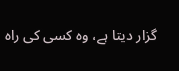گزار دیتا ہے، وہ کسی کی راہ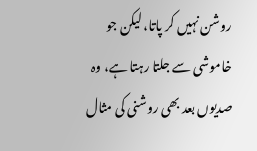روشن نہیں کر پاتا، لیکن جو خاموشی سے جلتا رہتا ہے، وہ صدیوں بعد بھی روشنی کی مثال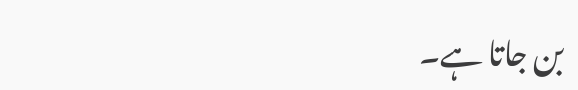بن جاتا ہے۔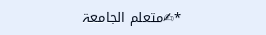*✍متعلم الجامعۃ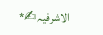الاشرفیہ✍*